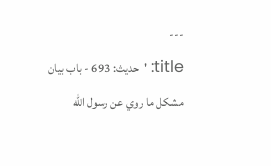---
title: 'حديث: 693 - باب بيان مشكل ما روي عن رسول الله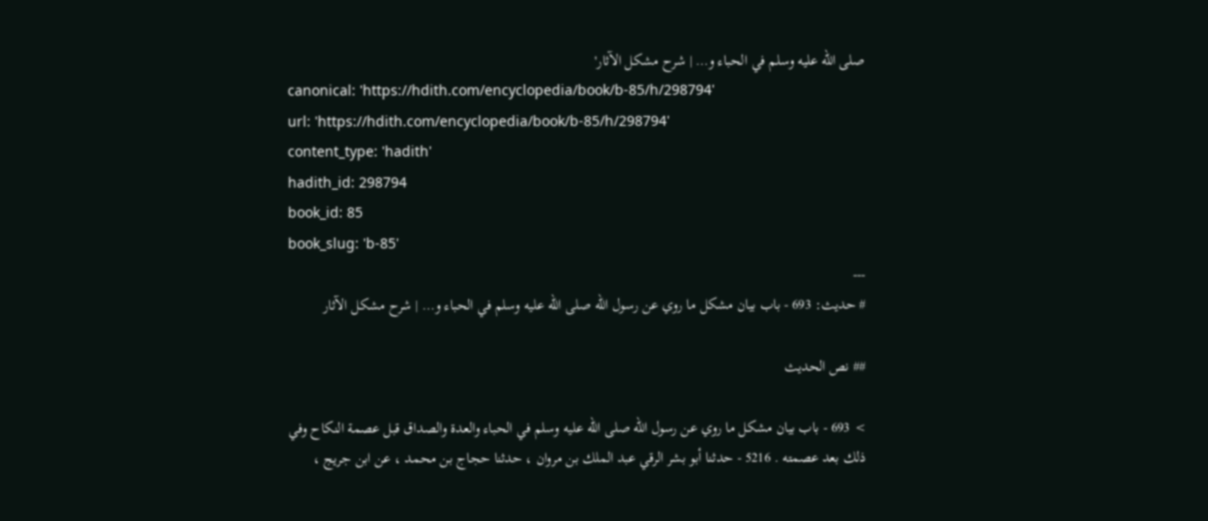صلى الله عليه وسلم في الحباء و… | شرح مشكل الآثار'
canonical: 'https://hdith.com/encyclopedia/book/b-85/h/298794'
url: 'https://hdith.com/encyclopedia/book/b-85/h/298794'
content_type: 'hadith'
hadith_id: 298794
book_id: 85
book_slug: 'b-85'
---
# حديث: 693 - باب بيان مشكل ما روي عن رسول الله صلى الله عليه وسلم في الحباء و… | شرح مشكل الآثار

## نص الحديث

> 693 - باب بيان مشكل ما روي عن رسول الله صلى الله عليه وسلم في الحباء والعدة والصداق قبل عصمة النكاح وفي ذلك بعد عصمته . 5216 - حدثنا أبو بشر الرقي عبد الملك بن مروان ، حدثنا حجاج بن محمد ، عن ابن جريج ،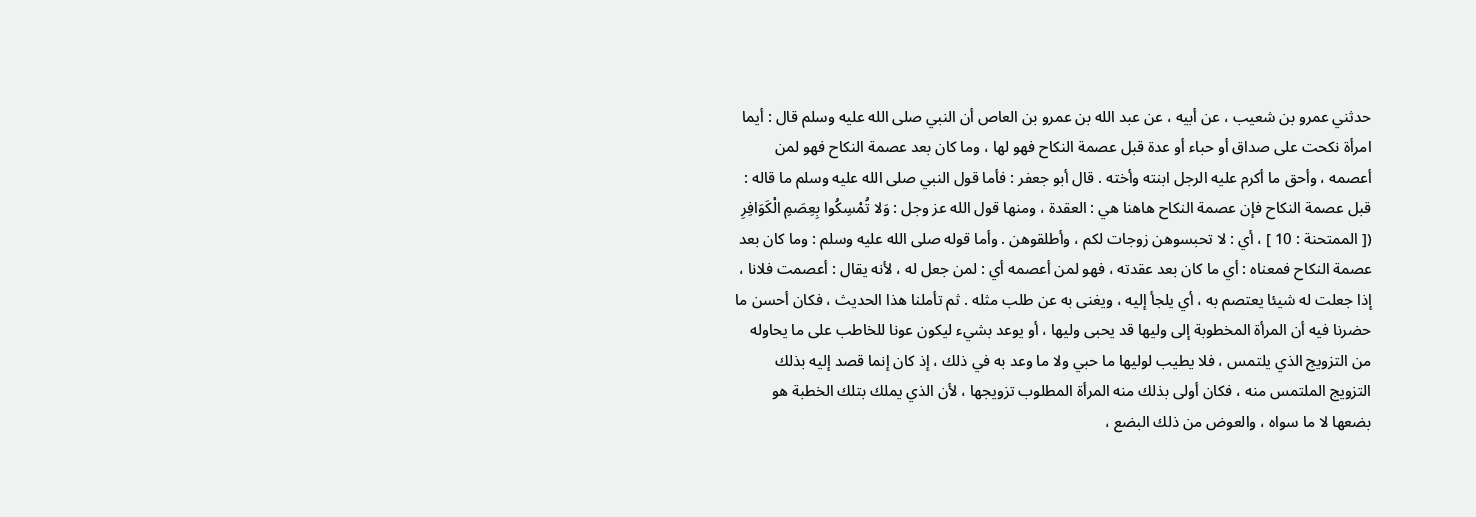حدثني عمرو بن شعيب ، عن أبيه ، عن عبد الله بن عمرو بن العاص أن النبي صلى الله عليه وسلم قال : أيما امرأة نكحت على صداق أو حباء أو عدة قبل عصمة النكاح فهو لها ، وما كان بعد عصمة النكاح فهو لمن أعصمه ، وأحق ما أكرم عليه الرجل ابنته وأخته . قال أبو جعفر : فأما قول النبي صلى الله عليه وسلم ما قاله : قبل عصمة النكاح فإن عصمة النكاح هاهنا هي : العقدة ، ومنها قول الله عز وجل : وَلا تُمْسِكُوا بِعِصَمِ الْكَوَافِرِ ([ الممتحنة : 10 ] ، أي : لا تحبسوهن زوجات لكم ، وأطلقوهن . وأما قوله صلى الله عليه وسلم : وما كان بعد عصمة النكاح فمعناه : أي ما كان بعد عقدته ، فهو لمن أعصمه أي : لمن جعل له ، لأنه يقال : أعصمت فلانا ، إذا جعلت له شيئا يعتصم به ، أي يلجأ إليه ، ويغنى به عن طلب مثله . ثم تأملنا هذا الحديث ، فكان أحسن ما حضرنا فيه أن المرأة المخطوبة إلى وليها قد يحبى وليها ، أو يوعد بشيء ليكون عونا للخاطب على ما يحاوله من التزويج الذي يلتمس ، فلا يطيب لوليها ما حبي ولا ما وعد به في ذلك ، إذ كان إنما قصد إليه بذلك التزويج الملتمس منه ، فكان أولى بذلك منه المرأة المطلوب تزويجها ، لأن الذي يملك بتلك الخطبة هو بضعها لا ما سواه ، والعوض من ذلك البضع ،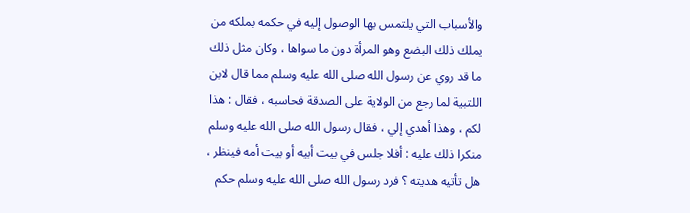والأسباب التي يلتمس بها الوصول إليه في حكمه بملكه من يملك ذلك البضع وهو المرأة دون ما سواها ، وكان مثل ذلك ما قد روي عن رسول الله صلى الله عليه وسلم مما قال لابن اللتبية لما رجع من الولاية على الصدقة فحاسبه ، فقال : هذا لكم ، وهذا أهدي إلي ، فقال رسول الله صلى الله عليه وسلم منكرا ذلك عليه : أفلا جلس في بيت أبيه أو بيت أمه فينظر ، هل تأتيه هديته ؟ فرد رسول الله صلى الله عليه وسلم حكم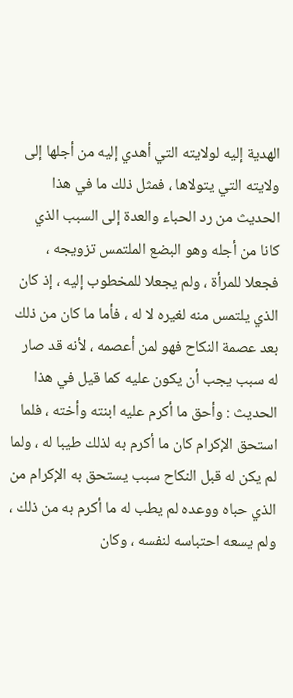الهدية إليه لولايته التي أهدي إليه من أجلها إلى ولايته التي يتولاها ، فمثل ذلك ما في هذا الحديث من رد الحباء والعدة إلى السبب الذي كانا من أجله وهو البضع الملتمس تزويجه ، فجعلا للمرأة ، ولم يجعلا للمخطوب إليه ، إذ كان الذي يلتمس منه لغيره لا له ، فأما ما كان من ذلك بعد عصمة النكاح فهو لمن أعصمه ، لأنه قد صار له سبب يجب أن يكون عليه كما قيل في هذا الحديث : وأحق ما أكرم عليه ابنته وأخته ، فلما استحق الإكرام كان ما أكرم به لذلك طيبا له ، ولما لم يكن له قبل النكاح سبب يستحق به الإكرام من الذي حباه ووعده لم يطب له ما أكرم به من ذلك ، ولم يسعه احتباسه لنفسه ، وكان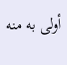أولى به منه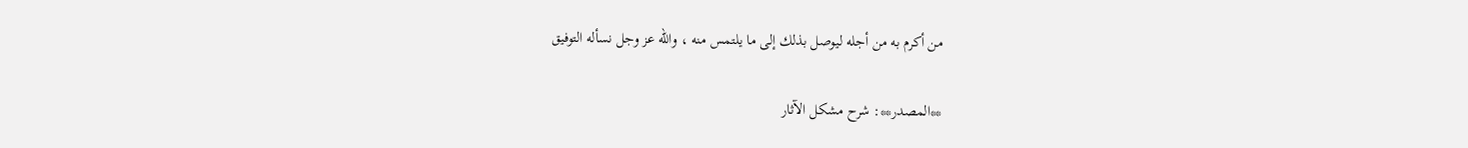من أكرم به من أجله ليوصل بذلك إلى ما يلتمس منه ، والله عز وجل نسأله التوفيق

**المصدر**: شرح مشكل الآثار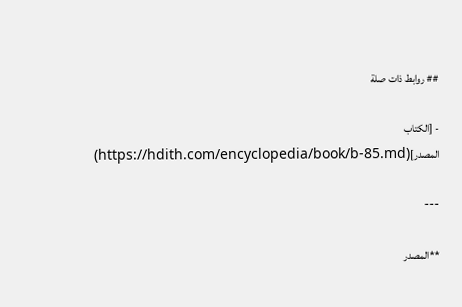## روابط ذات صلة

- [الكتاب المصدر](https://hdith.com/encyclopedia/book/b-85.md)

---

**المصدر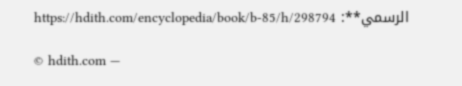الرسمي**: https://hdith.com/encyclopedia/book/b-85/h/298794

© hdith.com —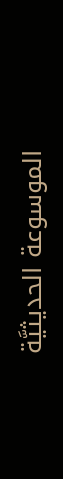الموسوعة الحديثيَّة